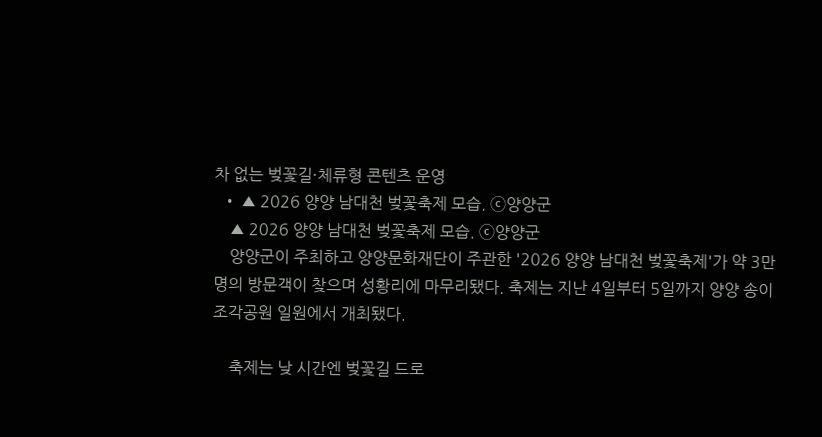차 없는 벚꽃길·체류형 콘텐츠 운영
  • ▲ 2026 양양 남대천 벚꽃축제 모습. ⓒ양양군
    ▲ 2026 양양 남대천 벚꽃축제 모습. ⓒ양양군
    양양군이 주최하고 양양문화재단이 주관한 '2026 양양 남대천 벚꽃축제'가 약 3만 명의 방문객이 찾으며 성황리에 마무리됐다. 축제는 지난 4일부터 5일까지 양양 송이조각공원 일원에서 개최됐다.

    축제는 낮 시간엔 벚꽃길 드로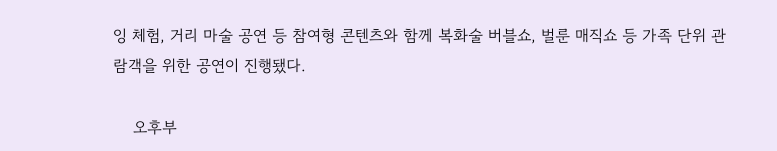잉 체험, 거리 마술 공연 등 참여형 콘텐츠와 함께 복화술 버블쇼, 벌룬 매직쇼 등 가족 단위 관람객을 위한 공연이 진행됐다.

    오후부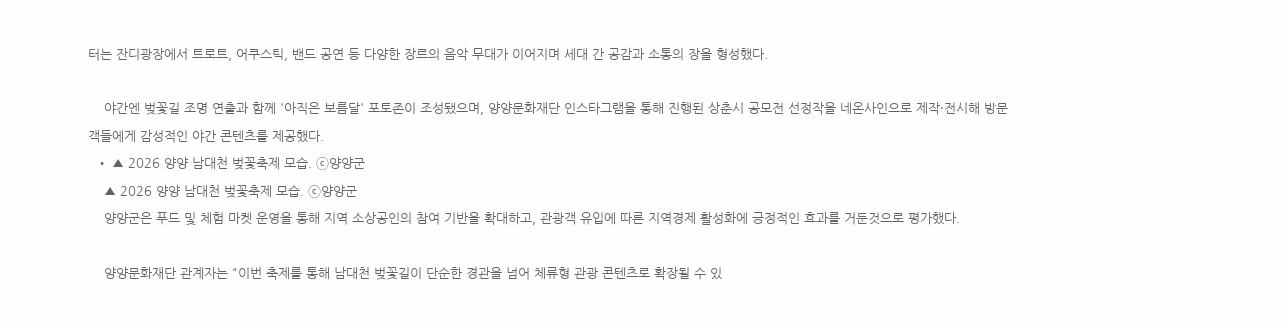터는 잔디광장에서 트로트, 어쿠스틱, 밴드 공연 등 다양한 장르의 음악 무대가 이어지며 세대 간 공감과 소통의 장을 형성했다.

    야간엔 벚꽃길 조명 연출과 함께 '아직은 보름달' 포토존이 조성됐으며, 양양문화재단 인스타그램을 통해 진행된 상춘시 공모전 선정작을 네온사인으로 제작·전시해 방문객들에게 감성적인 야간 콘텐츠를 제공했다.
  • ▲ 2026 양양 남대천 벚꽃축제 모습. ⓒ양양군
    ▲ 2026 양양 남대천 벚꽃축제 모습. ⓒ양양군
    양양군은 푸드 및 체험 마켓 운영을 통해 지역 소상공인의 참여 기반을 확대하고, 관광객 유입에 따른 지역경제 활성화에 긍정적인 효과를 거둔것으로 평가했다.

    양양문화재단 관계자는 "이번 축제를 통해 남대천 벚꽃길이 단순한 경관을 넘어 체류형 관광 콘텐츠로 확장될 수 있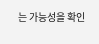는 가능성을 확인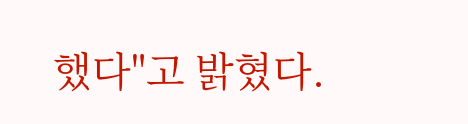했다"고 밝혔다.